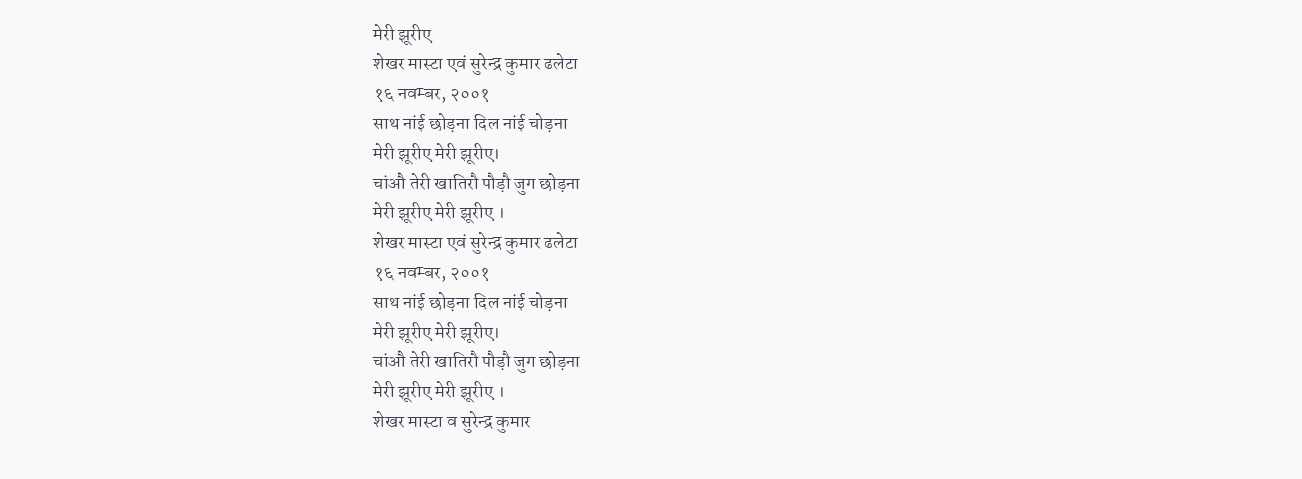मेरी झूरीए
शेखर मास्टा एवं सुरेन्द्र कुमार ढलेटा
१६ नवम्बर, २००१
साथ नांई छोड़ना दिल नांई चोड़ना
मेरी झूरीए मेरी झूरीए।
चांऔ तेरी खातिरौ पौड़ौ जुग छोड़ना
मेरी झूरीए मेरी झूरीए ।
शेखर मास्टा एवं सुरेन्द्र कुमार ढलेटा
१६ नवम्बर, २००१
साथ नांई छोड़ना दिल नांई चोड़ना
मेरी झूरीए मेरी झूरीए।
चांऔ तेरी खातिरौ पौड़ौ जुग छोड़ना
मेरी झूरीए मेरी झूरीए ।
शेखर मास्टा व सुरेन्द्र कुमार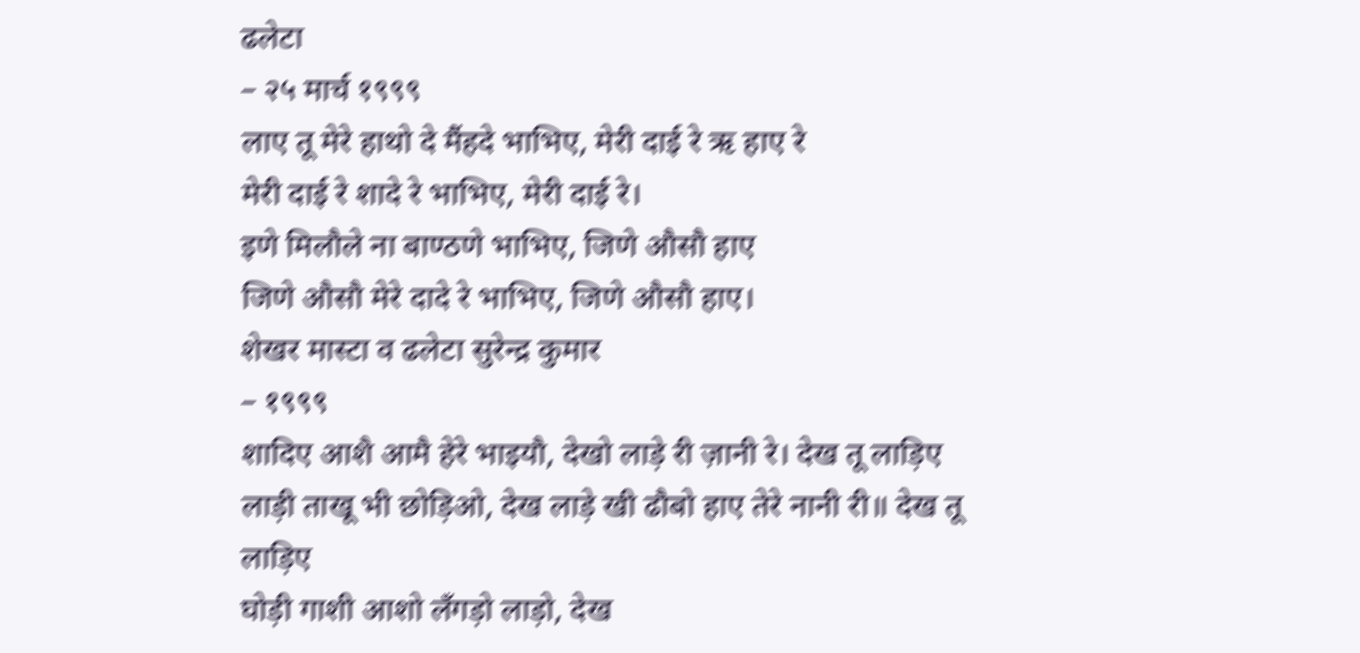ढलेटा
– २५ मार्च १९९९
लाए तू मेरे हाथो दे मैंहदे भाभिए, मेरी दाई रे ऋ हाए रे
मेरी दाई रे शादे रे भाभिए, मेरी दाई रे।
इणे मिलौले ना बाण्ठणे भाभिए, जिणे औसौ हाए
जिणे औसौ मेरे दादे रे भाभिए, जिणे औसौ हाए।
शेखर मास्टा व ढलेटा सुरेन्द्र कुमार
– १९९९
शादिए आशै आमै हेरे भाइयौ, देखो लाड़े री ज़ानी रे। देख तू लाड़िए
लाड़ी ताखू भी छोड़िओ, देख लाड़े खी ढौबो हाए तेरे नानी री॥ देख तू लाड़िए
घोड़ी गाशी आशो लॅंगड़ो लाड़ो, देख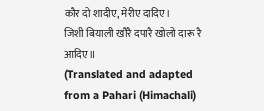कौर दो शादीए, मेरीए दादिए।
जिशी बियाली खौरै दपारै खोलो दारू रै आदिए॥
(Translated and adapted from a Pahari (Himachali)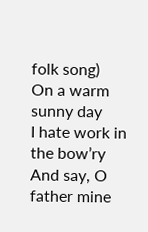folk song)
On a warm sunny day
I hate work in the bow’ry
And say, O father mine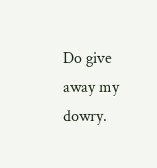Do give away my dowry.